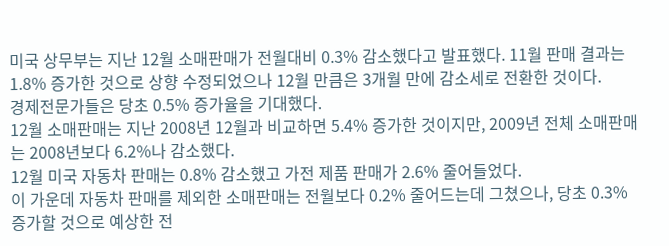미국 상무부는 지난 12월 소매판매가 전월대비 0.3% 감소했다고 발표했다. 11월 판매 결과는 1.8% 증가한 것으로 상향 수정되었으나 12월 만큼은 3개월 만에 감소세로 전환한 것이다.
경제전문가들은 당초 0.5% 증가율을 기대했다.
12월 소매판매는 지난 2008년 12월과 비교하면 5.4% 증가한 것이지만, 2009년 전체 소매판매는 2008년보다 6.2%나 감소했다.
12월 미국 자동차 판매는 0.8% 감소했고 가전 제품 판매가 2.6% 줄어들었다.
이 가운데 자동차 판매를 제외한 소매판매는 전월보다 0.2% 줄어드는데 그쳤으나, 당초 0.3% 증가할 것으로 예상한 전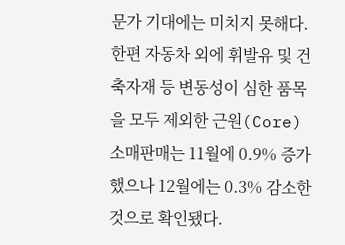문가 기대에는 미치지 못해다.
한편 자동차 외에 휘발유 및 건축자재 등 변동성이 심한 품목을 모두 제외한 근원(Core) 소매판매는 11월에 0.9% 증가했으나 12월에는 0.3% 감소한 것으로 확인됐다.